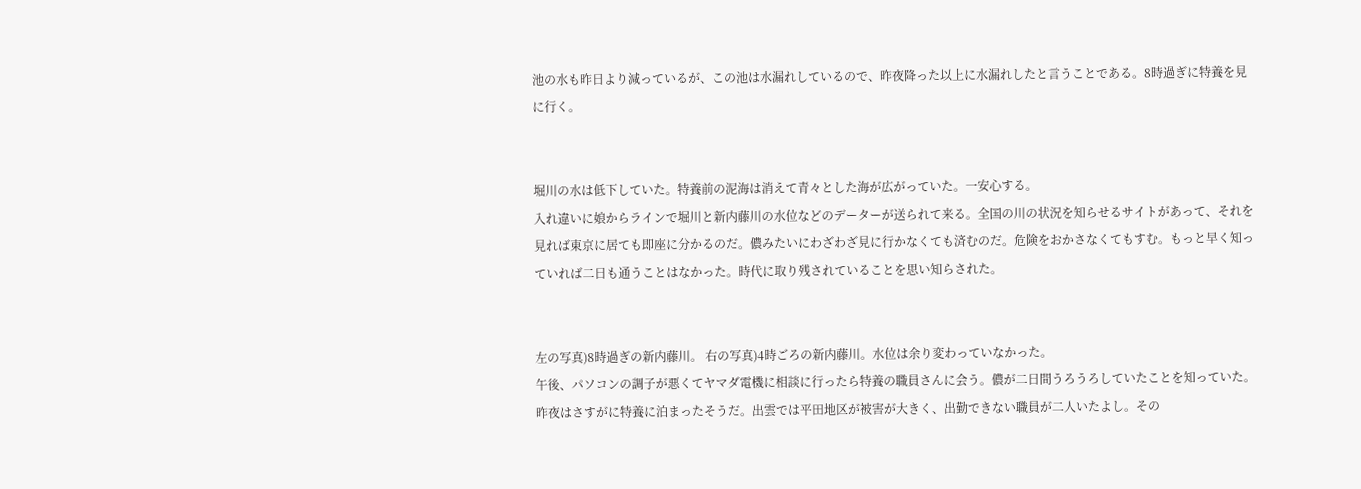池の水も昨日より減っているが、この池は水漏れしているので、昨夜降った以上に水漏れしたと言うことである。8時過ぎに特養を見に行く。


堀川の水は低下していた。特養前の泥海は消えて青々とした海が広がっていた。一安心する。
入れ違いに娘からラインで堀川と新内藤川の水位などのデーターが送られて来る。全国の川の状況を知らせるサイトがあって、それを見れば東京に居ても即座に分かるのだ。儂みたいにわざわざ見に行かなくても済むのだ。危険をおかさなくてもすむ。もっと早く知っていれば二日も通うことはなかった。時代に取り残されていることを思い知らされた。


左の写真)8時過ぎの新内藤川。 右の写真)4時ごろの新内藤川。水位は余り変わっていなかった。
午後、パソコンの調子が悪くてヤマダ電機に相談に行ったら特養の職員さんに会う。儂が二日間うろうろしていたことを知っていた。昨夜はさすがに特養に泊まったそうだ。出雲では平田地区が被害が大きく、出勤できない職員が二人いたよし。その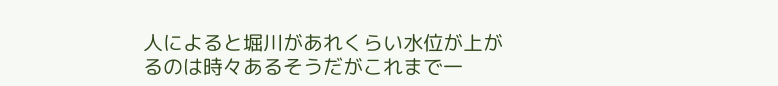人によると堀川があれくらい水位が上がるのは時々あるそうだがこれまで一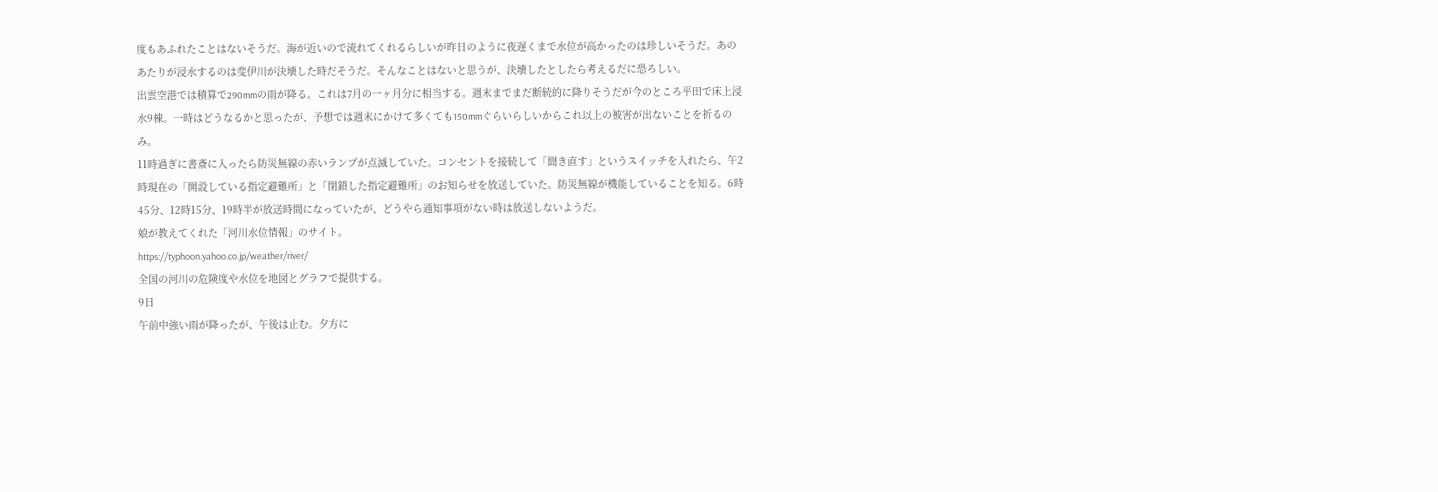度もあふれたことはないそうだ。海が近いので流れてくれるらしいが昨日のように夜遅くまで水位が高かったのは珍しいそうだ。あのあたりが浸水するのは斐伊川が決壊した時だそうだ。そんなことはないと思うが、決壊したとしたら考えるだに恐ろしい。
出雲空港では積算で290mmの雨が降る。これは7月の一ヶ月分に相当する。週末までまだ断続的に降りそうだが今のところ平田で床上浸水9棟。一時はどうなるかと思ったが、予想では週末にかけて多くても150mmぐらいらしいからこれ以上の被害が出ないことを祈るのみ。
11時過ぎに書斎に入ったら防災無線の赤いランプが点滅していた。コンセントを接続して「聞き直す」というスイッチを入れたら、午2時現在の「開設している指定避難所」と「閉鎖した指定避難所」のお知らせを放送していた。防災無線が機能していることを知る。6時45分、12時15分、19時半が放送時間になっていたが、どうやら通知事項がない時は放送しないようだ。
娘が教えてくれた「河川水位情報」のサイト。
https://typhoon.yahoo.co.jp/weather/river/
全国の河川の危険度や水位を地図とグラフで提供する。
9日
午前中強い雨が降ったが、午後は止む。夕方に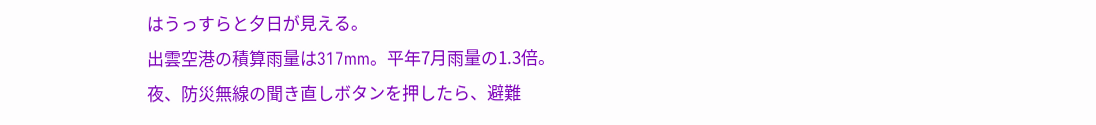はうっすらと夕日が見える。
出雲空港の積算雨量は317mm。平年7月雨量の1.3倍。
夜、防災無線の聞き直しボタンを押したら、避難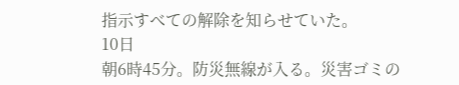指示すべての解除を知らせていた。
10日
朝6時45分。防災無線が入る。災害ゴミの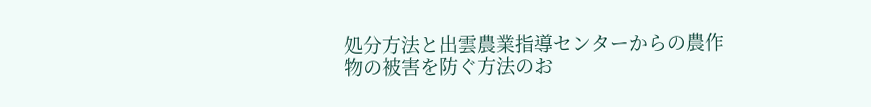処分方法と出雲農業指導センターからの農作物の被害を防ぐ方法のお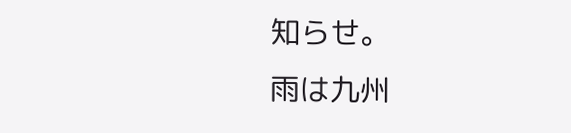知らせ。
雨は九州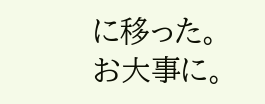に移った。お大事に。